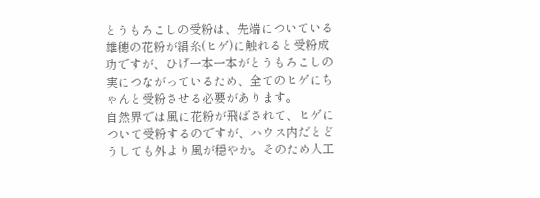とうもろこしの受粉は、先端についている雄穂の花粉が絹糸(ヒゲ)に触れると受粉成功ですが、ひげ一本一本がとうもろこしの実につながっているため、全てのヒゲにちゃんと受粉させる必要があります。
自然界では風に花粉が飛ばされて、ヒゲについて受粉するのですが、ハウス内だとどうしても外より風が穏やか。そのため人工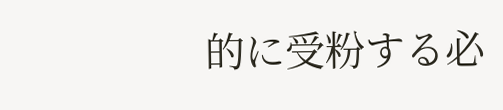的に受粉する必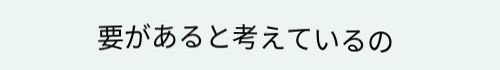要があると考えているの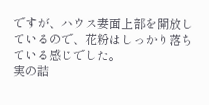ですが、ハウス妻面上部を開放しているので、花粉はしっかり落ちている感じでした。
実の詰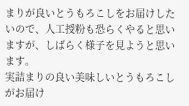まりが良いとうもろこしをお届けしたいので、人工授粉も恐らくやると思いますが、しばらく様子を見ようと思います。
実詰まりの良い美味しいとうもろこしがお届け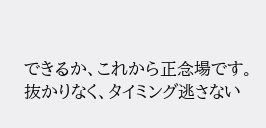できるか、これから正念場です。
抜かりなく、タイミング逃さない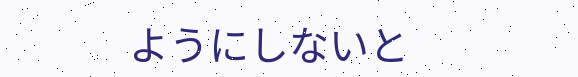ようにしないと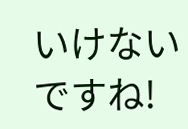いけないですね!